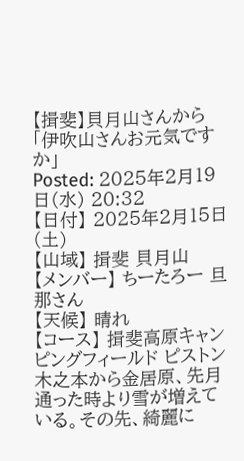【揖斐】貝月山さんから「伊吹山さんお元気ですか」
Posted: 2025年2月19日(水) 20:32
【日付】 2025年2月15日(土)
【山域】 揖斐 貝月山
【メンバー】 ちーたろー 旦那さん
【天候】 晴れ
【コース】 揖斐高原キャンピングフィールド ピストン
木之本から金居原、先月通った時より雪が増えている。その先、綺麗に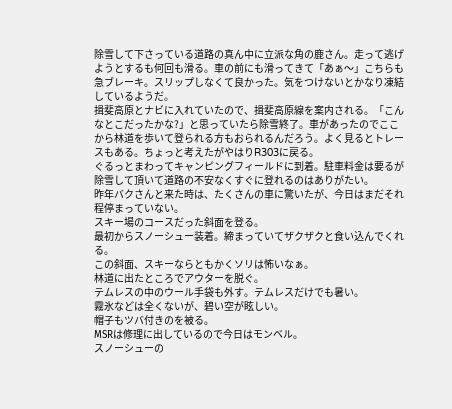除雪して下さっている道路の真ん中に立派な角の鹿さん。走って逃げようとするも何回も滑る。車の前にも滑ってきて「あぁ〜」こちらも急ブレーキ。スリップしなくて良かった。気をつけないとかなり凍結しているようだ。
揖斐高原とナビに入れていたので、揖斐高原線を案内される。「こんなとこだったかな?」と思っていたら除雪終了。車があったのでここから林道を歩いて登られる方もおられるんだろう。よく見るとトレースもある。ちょっと考えたがやはりR303に戻る。
ぐるっとまわってキャンピングフィールドに到着。駐車料金は要るが除雪して頂いて道路の不安なくすぐに登れるのはありがたい。
昨年バクさんと来た時は、たくさんの車に驚いたが、今日はまだそれ程停まっていない。
スキー場のコースだった斜面を登る。
最初からスノーシュー装着。締まっていてザクザクと食い込んでくれる。
この斜面、スキーならともかくソリは怖いなぁ。
林道に出たところでアウターを脱ぐ。
テムレスの中のウール手袋も外す。テムレスだけでも暑い。
霧氷などは全くないが、碧い空が眩しい。
帽子もツバ付きのを被る。
МSRは修理に出しているので今日はモンベル。
スノーシューの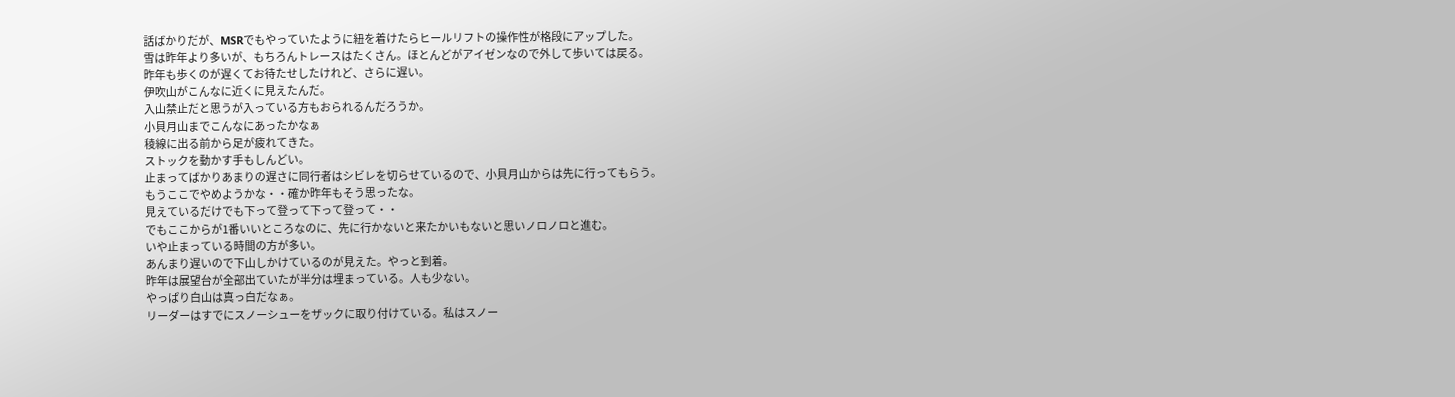話ばかりだが、МSRでもやっていたように紐を着けたらヒールリフトの操作性が格段にアップした。
雪は昨年より多いが、もちろんトレースはたくさん。ほとんどがアイゼンなので外して歩いては戻る。
昨年も歩くのが遅くてお待たせしたけれど、さらに遅い。
伊吹山がこんなに近くに見えたんだ。
入山禁止だと思うが入っている方もおられるんだろうか。
小貝月山までこんなにあったかなぁ
稜線に出る前から足が疲れてきた。
ストックを動かす手もしんどい。
止まってばかりあまりの遅さに同行者はシビレを切らせているので、小貝月山からは先に行ってもらう。
もうここでやめようかな・・確か昨年もそう思ったな。
見えているだけでも下って登って下って登って・・
でもここからが1番いいところなのに、先に行かないと来たかいもないと思いノロノロと進む。
いや止まっている時間の方が多い。
あんまり遅いので下山しかけているのが見えた。やっと到着。
昨年は展望台が全部出ていたが半分は埋まっている。人も少ない。
やっぱり白山は真っ白だなぁ。
リーダーはすでにスノーシューをザックに取り付けている。私はスノー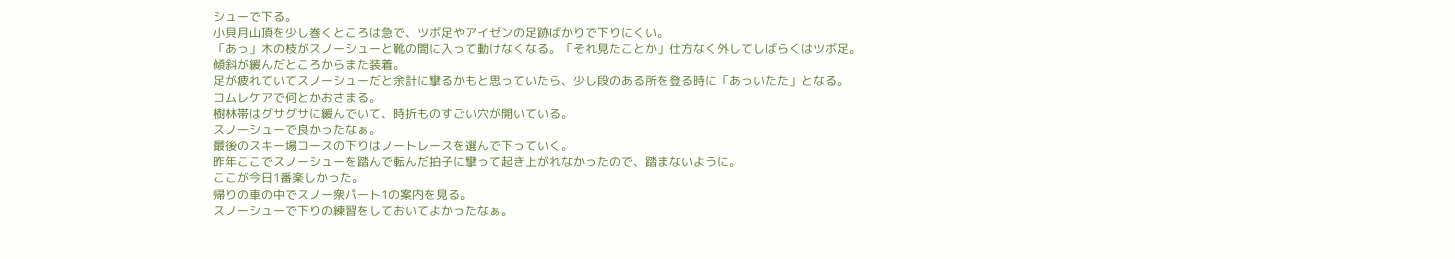シューで下る。
小貝月山頂を少し巻くところは急で、ツボ足やアイゼンの足跡ばかりで下りにくい。
「あっ」木の枝がスノーシューと靴の間に入って動けなくなる。「それ見たことか」仕方なく外してしばらくはツボ足。
傾斜が緩んだところからまた装着。
足が疲れていてスノーシューだと余計に攣るかもと思っていたら、少し段のある所を登る時に「あっいたた」となる。
コムレケアで何とかおさまる。
樹林帯はグサグサに緩んでいて、時折ものすごい穴が開いている。
スノーシューで良かったなぁ。
最後のスキー場コースの下りはノートレースを選んで下っていく。
昨年ここでスノーシューを踏んで転んだ拍子に攣って起き上がれなかったので、踏まないように。
ここが今日1番楽しかった。
帰りの車の中でスノー衆パート1の案内を見る。
スノーシューで下りの練習をしておいてよかったなぁ。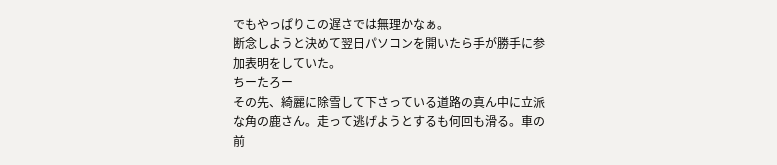でもやっぱりこの遅さでは無理かなぁ。
断念しようと決めて翌日パソコンを開いたら手が勝手に参加表明をしていた。
ちーたろー
その先、綺麗に除雪して下さっている道路の真ん中に立派な角の鹿さん。走って逃げようとするも何回も滑る。車の前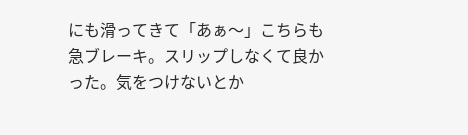にも滑ってきて「あぁ〜」こちらも急ブレーキ。スリップしなくて良かった。気をつけないとか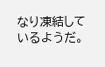なり凍結しているようだ。